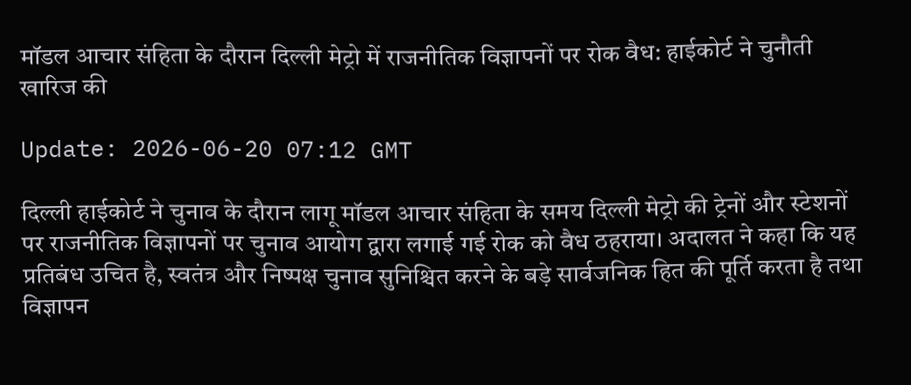मॉडल आचार संहिता के दौरान दिल्ली मेट्रो में राजनीतिक विज्ञापनों पर रोक वैध: हाईकोर्ट ने चुनौती खारिज की

Update: 2026-06-20 07:12 GMT

दिल्ली हाईकोर्ट ने चुनाव के दौरान लागू मॉडल आचार संहिता के समय दिल्ली मेट्रो की ट्रेनों और स्टेशनों पर राजनीतिक विज्ञापनों पर चुनाव आयोग द्वारा लगाई गई रोक को वैध ठहराया। अदालत ने कहा कि यह प्रतिबंध उचित है, स्वतंत्र और निष्पक्ष चुनाव सुनिश्चित करने के बड़े सार्वजनिक हित की पूर्ति करता है तथा विज्ञापन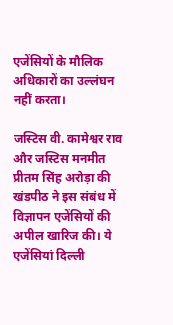एजेंसियों के मौलिक अधिकारों का उल्लंघन नहीं करता।

जस्टिस वी. कामेश्वर राव और जस्टिस मनमीत प्रीतम सिंह अरोड़ा की खंडपीठ ने इस संबंध में विज्ञापन एजेंसियों की अपील खारिज की। ये एजेंसियां दिल्ली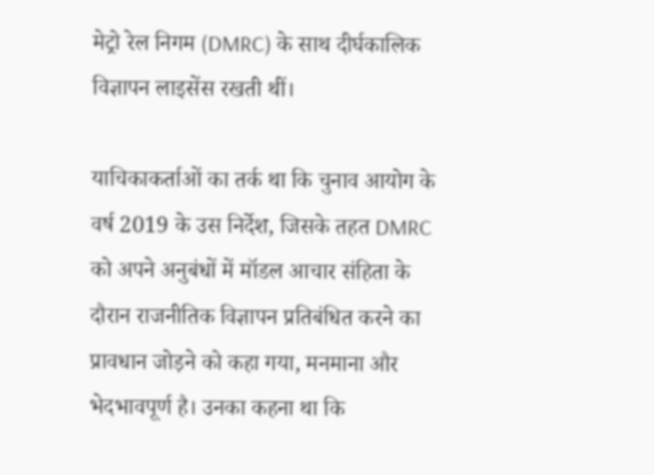मेट्रो रेल निगम (DMRC) के साथ दीर्घकालिक विज्ञापन लाइसेंस रखती थीं।

याचिकाकर्ताओं का तर्क था कि चुनाव आयोग के वर्ष 2019 के उस निर्देश, जिसके तहत DMRC को अपने अनुबंधों में मॉडल आचार संहिता के दौरान राजनीतिक विज्ञापन प्रतिबंधित करने का प्रावधान जोड़ने को कहा गया, मनमाना और भेदभावपूर्ण है। उनका कहना था कि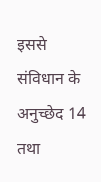इससे संविधान के अनुच्छेद 14 तथा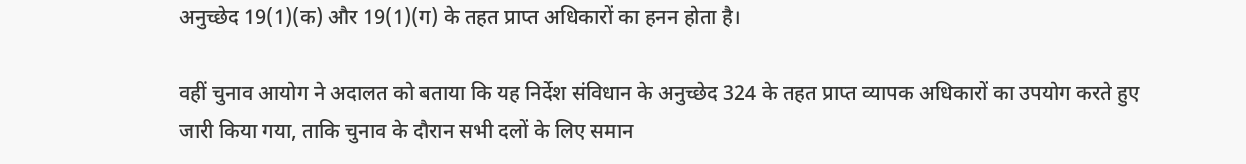अनुच्छेद 19(1)(क) और 19(1)(ग) के तहत प्राप्त अधिकारों का हनन होता है।

वहीं चुनाव आयोग ने अदालत को बताया कि यह निर्देश संविधान के अनुच्छेद 324 के तहत प्राप्त व्यापक अधिकारों का उपयोग करते हुए जारी किया गया, ताकि चुनाव के दौरान सभी दलों के लिए समान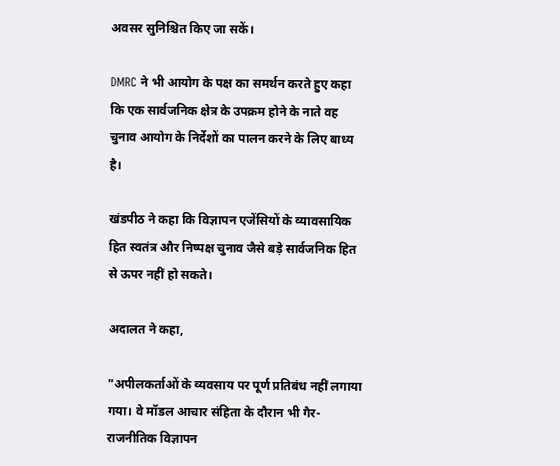अवसर सुनिश्चित किए जा सकें।

DMRC ने भी आयोग के पक्ष का समर्थन करते हुए कहा कि एक सार्वजनिक क्षेत्र के उपक्रम होने के नाते वह चुनाव आयोग के निर्देशों का पालन करने के लिए बाध्य है।

खंडपीठ ने कहा कि विज्ञापन एजेंसियों के व्यावसायिक हित स्वतंत्र और निष्पक्ष चुनाव जैसे बड़े सार्वजनिक हित से ऊपर नहीं हो सकते।

अदालत ने कहा,

"अपीलकर्ताओं के व्यवसाय पर पूर्ण प्रतिबंध नहीं लगाया गया। वे मॉडल आचार संहिता के दौरान भी गैर-राजनीतिक विज्ञापन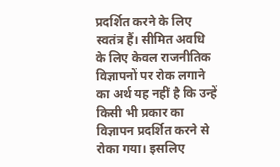प्रदर्शित करने के लिए स्वतंत्र हैं। सीमित अवधि के लिए केवल राजनीतिक विज्ञापनों पर रोक लगाने का अर्थ यह नहीं है कि उन्हें किसी भी प्रकार का विज्ञापन प्रदर्शित करने से रोका गया। इसलिए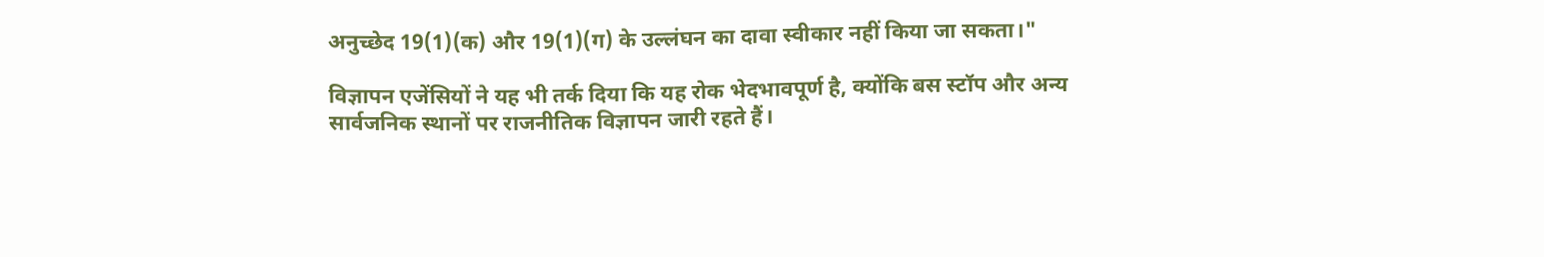अनुच्छेद 19(1)(क) और 19(1)(ग) के उल्लंघन का दावा स्वीकार नहीं किया जा सकता।"

विज्ञापन एजेंसियों ने यह भी तर्क दिया कि यह रोक भेदभावपूर्ण है, क्योंकि बस स्टॉप और अन्य सार्वजनिक स्थानों पर राजनीतिक विज्ञापन जारी रहते हैं।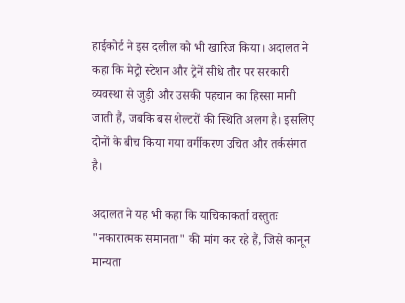हाईकोर्ट ने इस दलील को भी खारिज किया। अदालत ने कहा कि मेट्रो स्टेशन और ट्रेनें सीधे तौर पर सरकारी व्यवस्था से जुड़ी और उसकी पहचान का हिस्सा मानी जाती हैं, जबकि बस शेल्टरों की स्थिति अलग है। इसलिए दोनों के बीच किया गया वर्गीकरण उचित और तर्कसंगत है।

अदालत ने यह भी कहा कि याचिकाकर्ता वस्तुतः "नकारात्मक समानता" की मांग कर रहे हैं, जिसे कानून मान्यता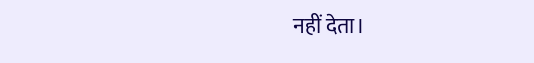नहीं देता।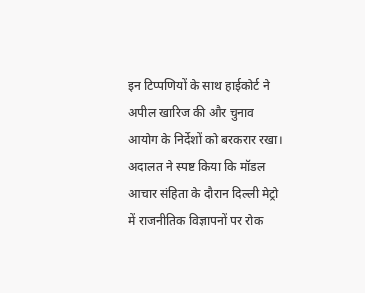इन टिप्पणियों के साथ हाईकोर्ट ने अपील खारिज की और चुनाव आयोग के निर्देशों को बरकरार रखा। अदालत ने स्पष्ट किया कि मॉडल आचार संहिता के दौरान दिल्ली मेट्रो में राजनीतिक विज्ञापनों पर रोक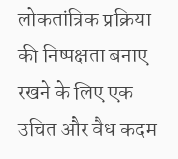लोकतांत्रिक प्रक्रिया की निष्पक्षता बनाए रखने के लिए एक उचित और वैध कदम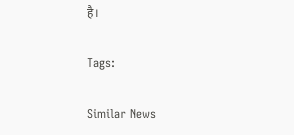है।

Tags:

Similar News